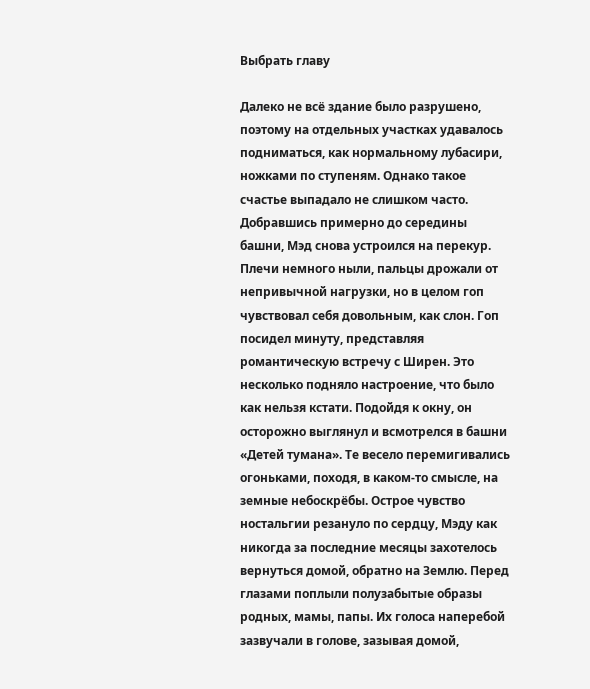Выбрать главу

Далеко не всё здание было разрушено, поэтому на отдельных участках удавалось подниматься, как нормальному лубасири, ножками по ступеням. Однако такое счастье выпадало не слишком часто. Добравшись примерно до середины башни, Мэд снова устроился на перекур. Плечи немного ныли, пальцы дрожали от непривычной нагрузки, но в целом гоп чувствовал себя довольным, как слон. Гоп посидел минуту, представляя романтическую встречу с Ширен. Это несколько подняло настроение, что было как нельзя кстати. Подойдя к окну, он осторожно выглянул и всмотрелся в башни «Детей тумана». Те весело перемигивались огоньками, походя, в каком-то смысле, на земные небоскрёбы. Острое чувство ностальгии резануло по сердцу, Мэду как никогда за последние месяцы захотелось вернуться домой, обратно на Землю. Перед глазами поплыли полузабытые образы родных, мамы, папы. Их голоса наперебой зазвучали в голове, зазывая домой,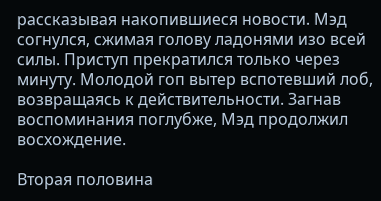рассказывая накопившиеся новости. Мэд согнулся, сжимая голову ладонями изо всей силы. Приступ прекратился только через минуту. Молодой гоп вытер вспотевший лоб, возвращаясь к действительности. Загнав воспоминания поглубже, Мэд продолжил восхождение.

Вторая половина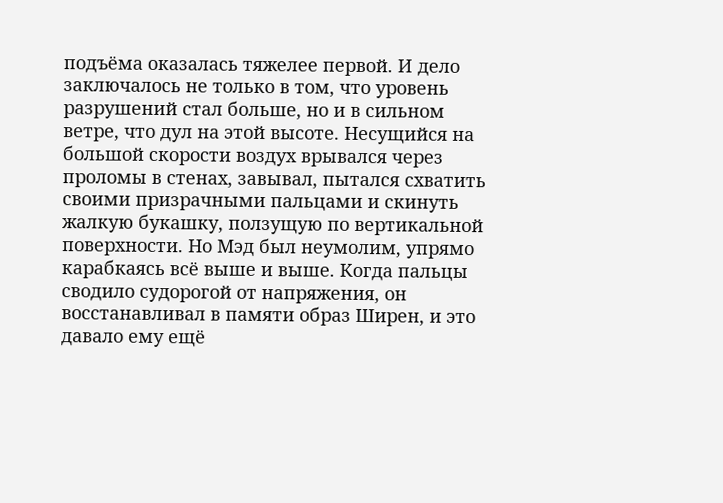подъёма оказалась тяжелее первой. И дело заключалось не только в том, что уровень разрушений стал больше, но и в сильном ветре, что дул на этой высоте. Несущийся на большой скорости воздух врывался через проломы в стенах, завывал, пытался схватить своими призрачными пальцами и скинуть жалкую букашку, ползущую по вертикальной поверхности. Но Мэд был неумолим, упрямо карабкаясь всё выше и выше. Когда пальцы сводило судорогой от напряжения, он восстанавливал в памяти образ Ширен, и это давало ему ещё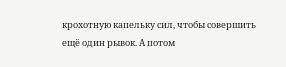крохотную капельку сил, чтобы совершить ещё один рывок. А потом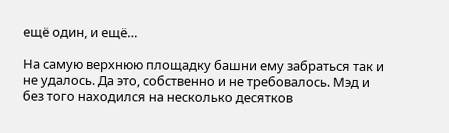ещё один, и ещё…

На самую верхнюю площадку башни ему забраться так и не удалось. Да это, собственно и не требовалось. Мэд и без того находился на несколько десятков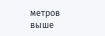метров выше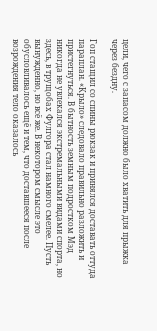цели, чего с запасом должно было хватить для прыжка через бездну.

Гоп стащил со спины рюкзак и принялся доставать оттуда параплан. «Крыло» следовало правильно разложить и пристегнуться. В бытность земным подростком Мэд никогда не увлекался экстремальными видами спорта, но здесь, в трущобах Фулгора стал намного смелее. Пусть вынужденно, но всё же. В некотором смысле это обусловливалось ещё и тем, что доставшееся после возрождения тело оказалось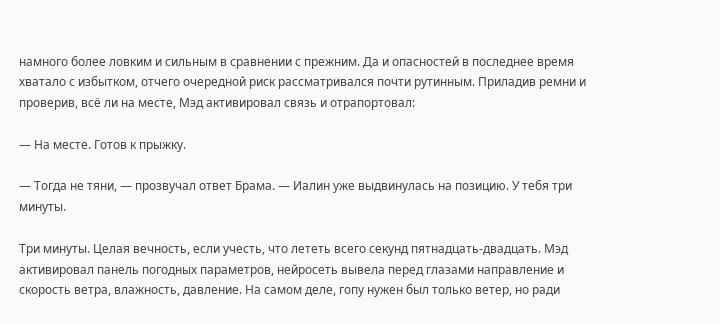намного более ловким и сильным в сравнении с прежним. Да и опасностей в последнее время хватало с избытком, отчего очередной риск рассматривался почти рутинным. Приладив ремни и проверив, всё ли на месте, Мэд активировал связь и отрапортовал:

— На месте. Готов к прыжку.

— Тогда не тяни, — прозвучал ответ Брама. — Иалин уже выдвинулась на позицию. У тебя три минуты.

Три минуты. Целая вечность, если учесть, что лететь всего секунд пятнадцать-двадцать. Мэд активировал панель погодных параметров, нейросеть вывела перед глазами направление и скорость ветра, влажность, давление. На самом деле, гопу нужен был только ветер, но ради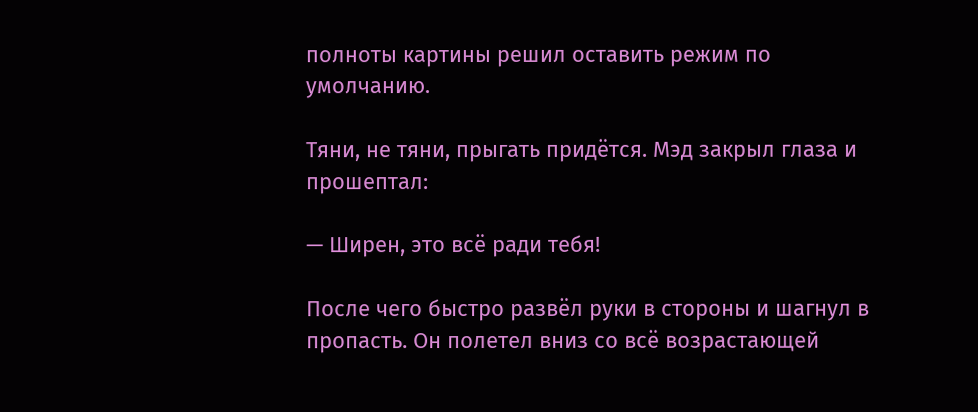полноты картины решил оставить режим по умолчанию.

Тяни, не тяни, прыгать придётся. Мэд закрыл глаза и прошептал:

— Ширен, это всё ради тебя!

После чего быстро развёл руки в стороны и шагнул в пропасть. Он полетел вниз со всё возрастающей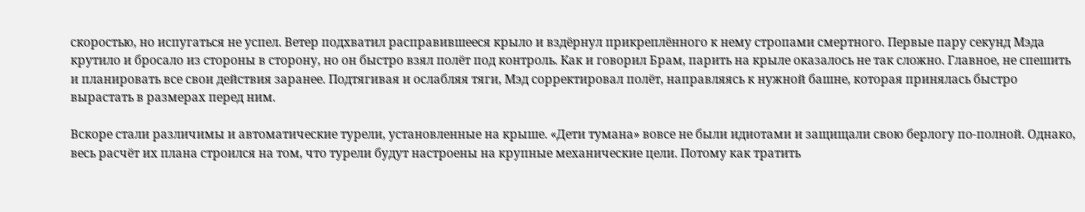скоростью, но испугаться не успел. Ветер подхватил расправившееся крыло и вздёрнул прикреплённого к нему стропами смертного. Первые пару секунд Мэда крутило и бросало из стороны в сторону, но он быстро взял полёт под контроль. Как и говорил Брам, парить на крыле оказалось не так сложно. Главное, не спешить и планировать все свои действия заранее. Подтягивая и ослабляя тяги, Мэд сорректировал полёт, направляясь к нужной башне, которая принялась быстро вырастать в размерах перед ним.

Вскоре стали различимы и автоматические турели, установленные на крыше. «Дети тумана» вовсе не были идиотами и защищали свою берлогу по-полной. Однако, весь расчёт их плана строился на том, что турели будут настроены на крупные механические цели. Потому как тратить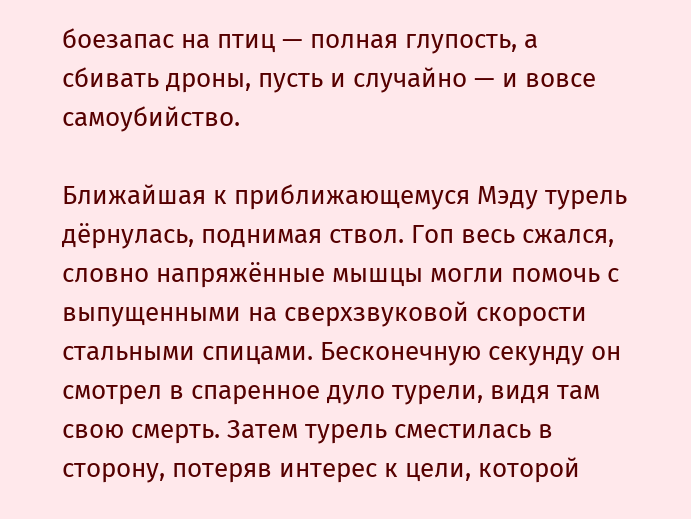боезапас на птиц — полная глупость, а сбивать дроны, пусть и случайно — и вовсе самоубийство.

Ближайшая к приближающемуся Мэду турель дёрнулась, поднимая ствол. Гоп весь сжался, словно напряжённые мышцы могли помочь с выпущенными на сверхзвуковой скорости стальными спицами. Бесконечную секунду он смотрел в спаренное дуло турели, видя там свою смерть. Затем турель сместилась в сторону, потеряв интерес к цели, которой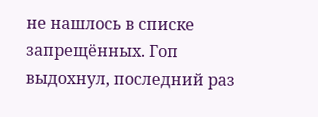не нашлось в списке запрещённых. Гоп выдохнул, последний раз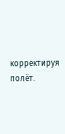корректируя полёт.